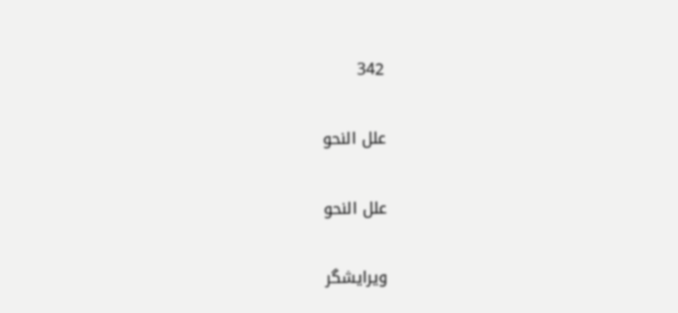342

علل النحو

علل النحو

ویرایشگر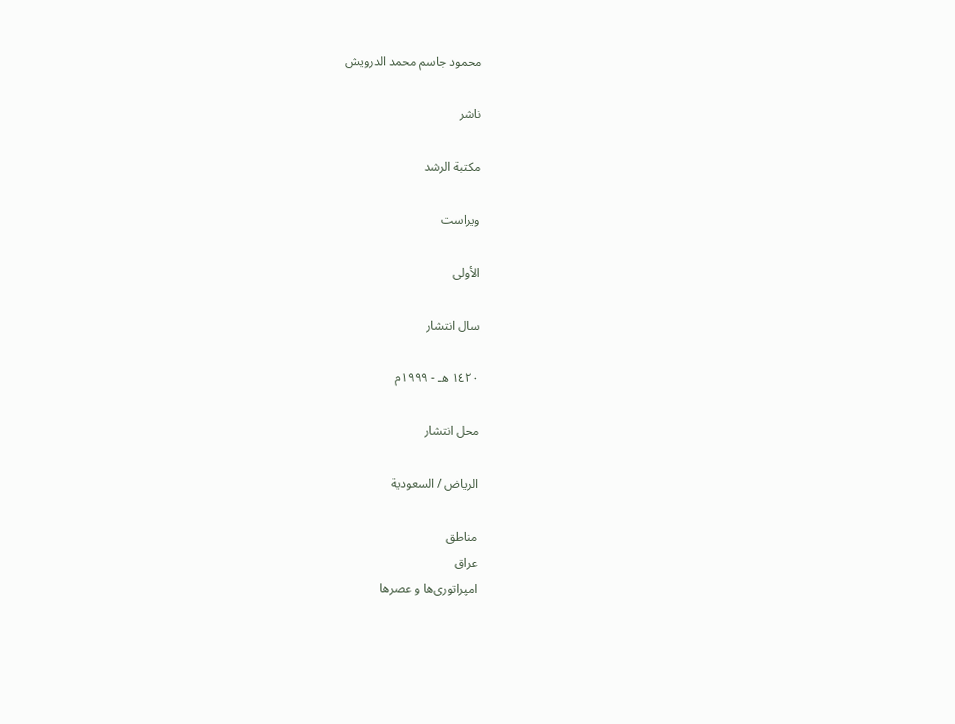محمود جاسم محمد الدرويش

ناشر

مكتبة الرشد

ویراست

الأولى

سال انتشار

١٤٢٠ هـ - ١٩٩٩م

محل انتشار

الرياض / السعودية

مناطق
عراق
امپراتوری‌ها و عصرها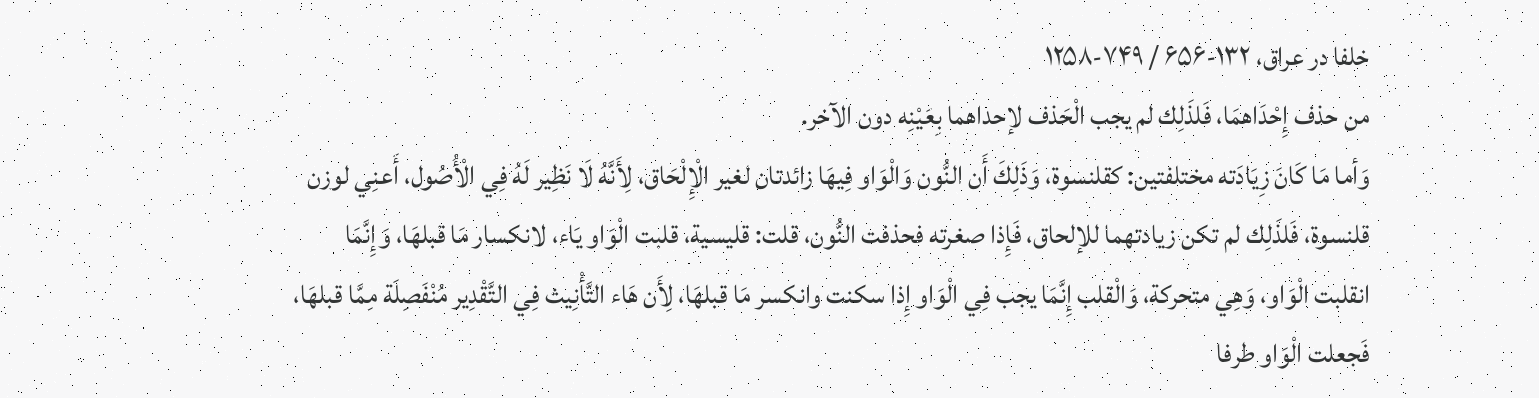خلفا در عراق، ۱۳۲-۶۵۶ / ۷۴۹-۱۲۵۸
من حذف إِحْدَاهمَا، فَلذَلِك لم يجب الْحَذف لإحداهما بِعَيْنِه دون الآخر.
وَأما مَا كَانَ زِيَادَته مختلفتين: كقلنسوة، وَذَلِكَ أَن النُّون وَالْوَاو فِيهَا زائدتان لغير الْإِلْحَاق، لِأَنَّهُ لَا نَظِير لَهُ فِي الْأُصُول، أَعنِي لوزن قلنسوة، فَلذَلِك لم تكن زيادتهما للإلحاق، فَإِذا صغرته فحذفت النُّون، قلت: قليسية، قلبت الْوَاو يَاء، لانكسار مَا قبلهَا، وَإِنَّمَا انقلبت الْوَاو، وَهِي متحركة، وَالْقلب إِنَّمَا يجب فِي الْوَاو إِذا سكنت وانكسر مَا قبلهَا، لِأَن هَاء التَّأْنِيث فِي التَّقْدِير مُنْفَصِلَة مِمَّا قبلهَا، فَجعلت الْوَاو طرفا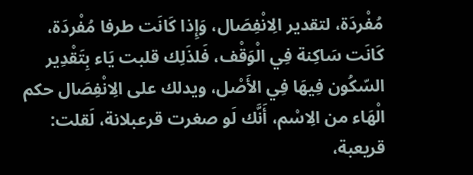مُفْردَة، لتقدير الِانْفِصَال، وَإِذا كَانَت طرفا مُفْردَة، كَانَت سَاكِنة فِي الْوَقْف، فَلذَلِك قلبت يَاء بِتَقْدِير السّكُون فِيهَا فِي الأَصْل، ويدلك على الِانْفِصَال حكم الْهَاء من الِاسْم، أَنَّك لَو صغرت قرعبلانة، لَقلت: قريعبة،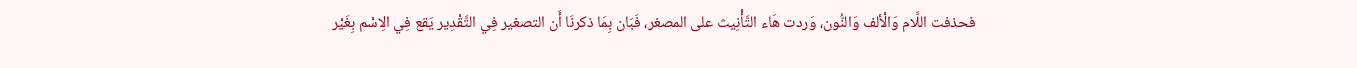فحذفت اللَّام وَالْألف وَالنُّون، وَردت هَاء التَّأْنِيث على المصغر، فَبَان بِمَا ذكرنَا أَن التصغير فِي التَّقْدِير يَقع فِي الِاسْم بِغَيْر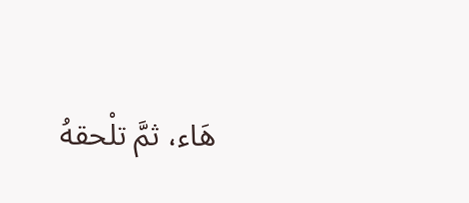هَاء، ثمَّ تلْحقهُ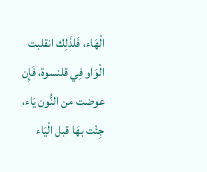الْهَاء، فَلذَلِك انقلبت الْوَاو فِي قلنسوة، فَإِن عوضت من النُّون يَاء، جِئْت بهَا قبل الْيَاء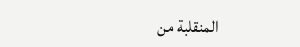المنقلبة من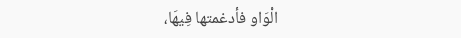الْوَاو فأدغمتها فِيهَا،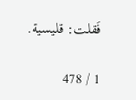فَقلت: قليسية.

1 / 478